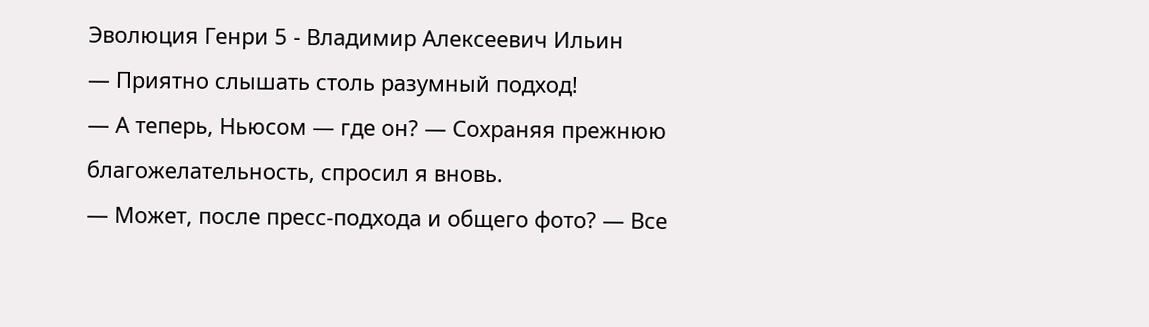Эволюция Генри 5 - Владимир Алексеевич Ильин
— Приятно слышать столь разумный подход!
— А теперь, Ньюсом — где он? — Сохраняя прежнюю благожелательность, спросил я вновь.
— Может, после пресс-подхода и общего фото? — Все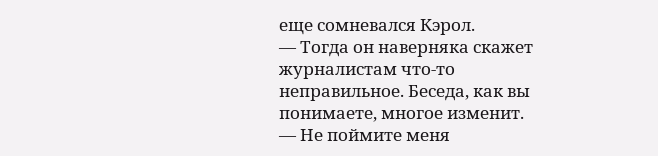еще сомневался Кэрол.
— Тогда он наверняка скажет журналистам что-то неправильное. Беседа, как вы понимаете, многое изменит.
— Не поймите меня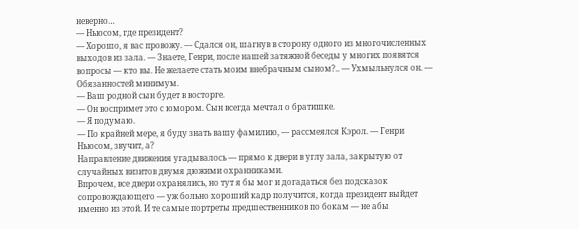неверно…
— Ньюсом, где президент?
— Хорошо, я вас провожу. — Сдался он, шагнув в сторону одного из многочисленных выходов из зала. — Знаете, Генри, после нашей затяжной беседы у многих появятся вопросы — кто вы. Не желаете стать моим внебрачным сыном?.. — Ухмыльнулся он. — Обязанностей минимум.
— Ваш родной сын будет в восторге.
— Он воспримет это с юмором. Сын всегда мечтал о братишке.
— Я подумаю.
— По крайней мере, я буду знать вашу фамилию, — рассмеялся Кэрол. — Генри Ньюсом, звучит, а?
Направление движения угадывалось — прямо к двери в углу зала, закрытую от случайных визитов двумя дюжими охранниками.
Впрочем, все двери охранялись, но тут я бы мог и догадаться без подсказок сопровождающего — уж больно хороший кадр получится, когда президент выйдет именно из этой. И те самые портреты предшественников по бокам — не абы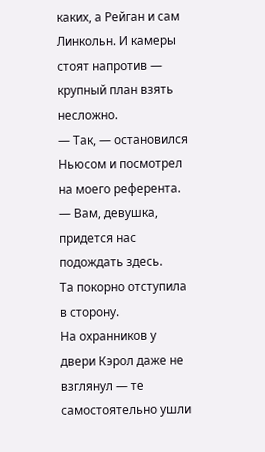каких, а Рейган и сам Линкольн. И камеры стоят напротив — крупный план взять несложно.
— Так, — остановился Ньюсом и посмотрел на моего референта. — Вам, девушка, придется нас подождать здесь.
Та покорно отступила в сторону.
На охранников у двери Кэрол даже не взглянул — те самостоятельно ушли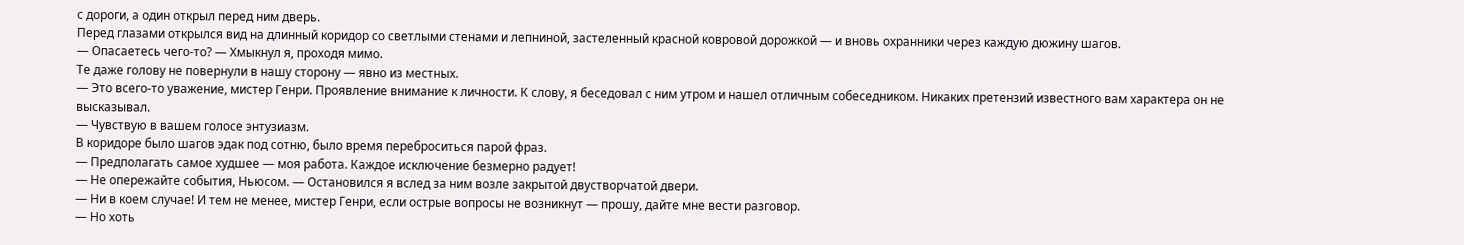с дороги, а один открыл перед ним дверь.
Перед глазами открылся вид на длинный коридор со светлыми стенами и лепниной, застеленный красной ковровой дорожкой — и вновь охранники через каждую дюжину шагов.
— Опасаетесь чего-то? — Хмыкнул я, проходя мимо.
Те даже голову не повернули в нашу сторону — явно из местных.
— Это всего-то уважение, мистер Генри. Проявление внимание к личности. К слову, я беседовал с ним утром и нашел отличным собеседником. Никаких претензий известного вам характера он не высказывал.
— Чувствую в вашем голосе энтузиазм.
В коридоре было шагов эдак под сотню, было время переброситься парой фраз.
— Предполагать самое худшее — моя работа. Каждое исключение безмерно радует!
— Не опережайте события, Ньюсом. — Остановился я вслед за ним возле закрытой двустворчатой двери.
— Ни в коем случае! И тем не менее, мистер Генри, если острые вопросы не возникнут — прошу, дайте мне вести разговор.
— Но хоть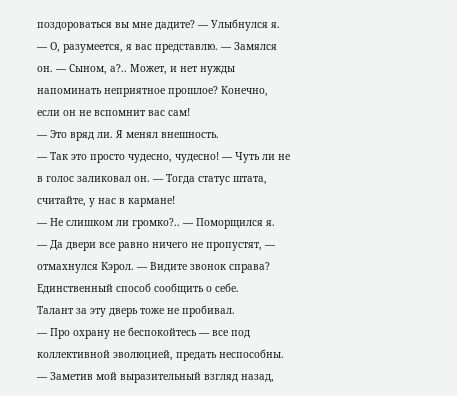поздороваться вы мне дадите? — Улыбнулся я.
— О, разумеется, я вас представлю. — Замялся он. — Сыном, а?.. Может, и нет нужды напоминать неприятное прошлое? Конечно, если он не вспомнит вас сам!
— Это вряд ли. Я менял внешность.
— Так это просто чудесно, чудесно! — Чуть ли не в голос заликовал он. — Тогда статус штата, считайте, у нас в кармане!
— Не слишком ли громко?.. — Поморщился я.
— Да двери все равно ничего не пропустят, — отмахнулся Кэрол. — Видите звонок справа? Единственный способ сообщить о себе.
Талант за эту дверь тоже не пробивал.
— Про охрану не беспокойтесь — все под коллективной эволюцией, предать неспособны. — Заметив мой выразительный взгляд назад,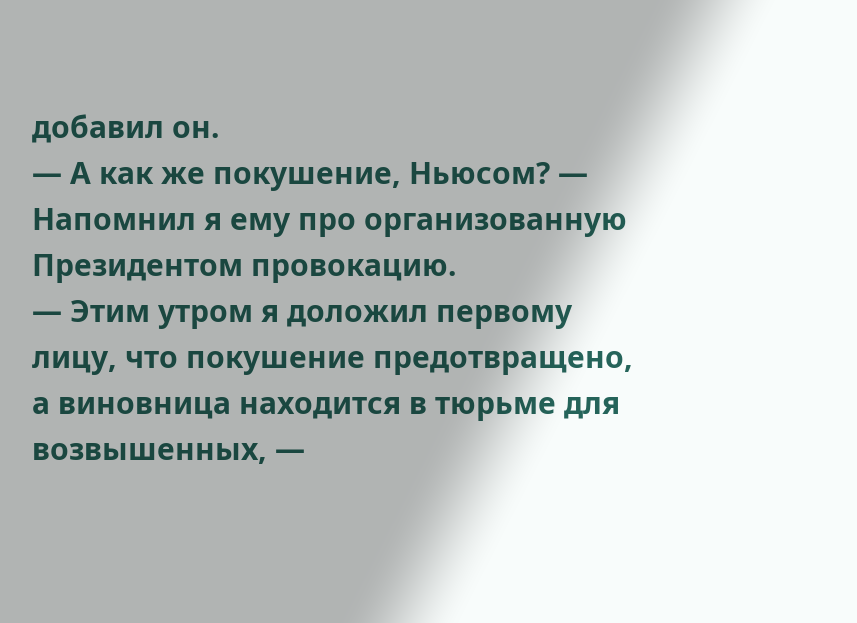добавил он.
— А как же покушение, Ньюсом? — Напомнил я ему про организованную Президентом провокацию.
— Этим утром я доложил первому лицу, что покушение предотвращено, а виновница находится в тюрьме для возвышенных, —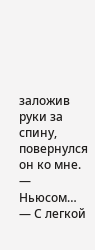заложив руки за спину, повернулся он ко мне.
— Ньюсом… — С легкой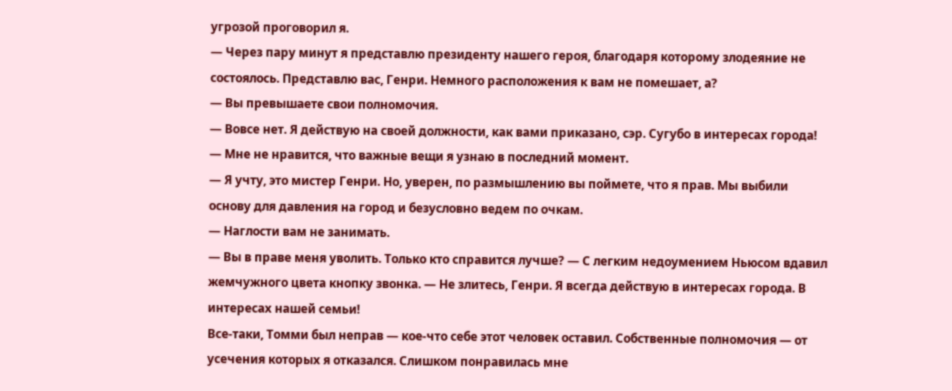угрозой проговорил я.
— Через пару минут я представлю президенту нашего героя, благодаря которому злодеяние не состоялось. Представлю вас, Генри. Немного расположения к вам не помешает, а?
— Вы превышаете свои полномочия.
— Вовсе нет. Я действую на своей должности, как вами приказано, сэр. Сугубо в интересах города!
— Мне не нравится, что важные вещи я узнаю в последний момент.
— Я учту, это мистер Генри. Но, уверен, по размышлению вы поймете, что я прав. Мы выбили основу для давления на город и безусловно ведем по очкам.
— Наглости вам не занимать.
— Вы в праве меня уволить. Только кто справится лучше? — С легким недоумением Ньюсом вдавил жемчужного цвета кнопку звонка. — Не злитесь, Генри. Я всегда действую в интересах города. В интересах нашей семьи!
Все-таки, Томми был неправ — кое-что себе этот человек оставил. Собственные полномочия — от усечения которых я отказался. Слишком понравилась мне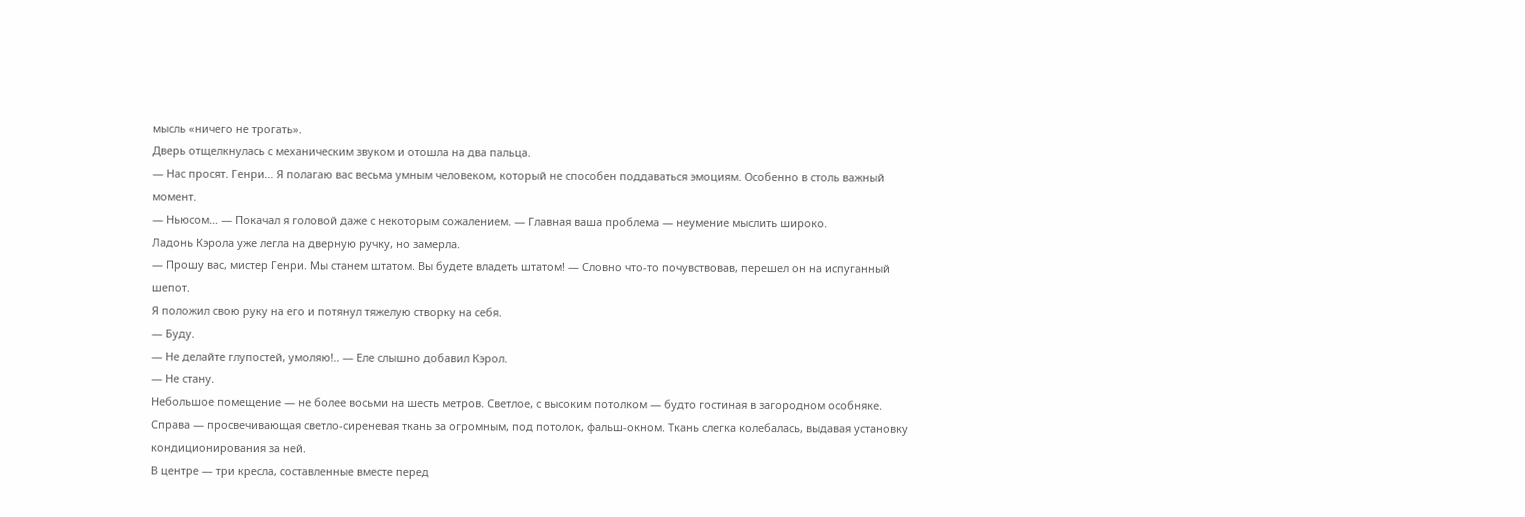мысль «ничего не трогать».
Дверь отщелкнулась с механическим звуком и отошла на два пальца.
— Нас просят. Генри… Я полагаю вас весьма умным человеком, который не способен поддаваться эмоциям. Особенно в столь важный момент.
— Ньюсом… — Покачал я головой даже с некоторым сожалением. — Главная ваша проблема — неумение мыслить широко.
Ладонь Кэрола уже легла на дверную ручку, но замерла.
— Прошу вас, мистер Генри. Мы станем штатом. Вы будете владеть штатом! — Словно что-то почувствовав, перешел он на испуганный шепот.
Я положил свою руку на его и потянул тяжелую створку на себя.
— Буду.
— Не делайте глупостей, умоляю!.. — Еле слышно добавил Кэрол.
— Не стану.
Небольшое помещение — не более восьми на шесть метров. Светлое, с высоким потолком — будто гостиная в загородном особняке. Справа — просвечивающая светло-сиреневая ткань за огромным, под потолок, фальш-окном. Ткань слегка колебалась, выдавая установку кондиционирования за ней.
В центре — три кресла, составленные вместе перед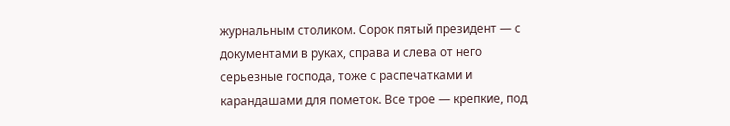журнальным столиком. Сорок пятый президент — с документами в руках, справа и слева от него серьезные господа, тоже с распечатками и карандашами для пометок. Все трое — крепкие, под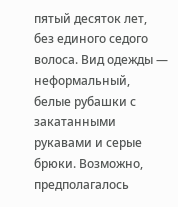пятый десяток лет, без единого седого волоса. Вид одежды — неформальный, белые рубашки с закатанными рукавами и серые брюки. Возможно, предполагалось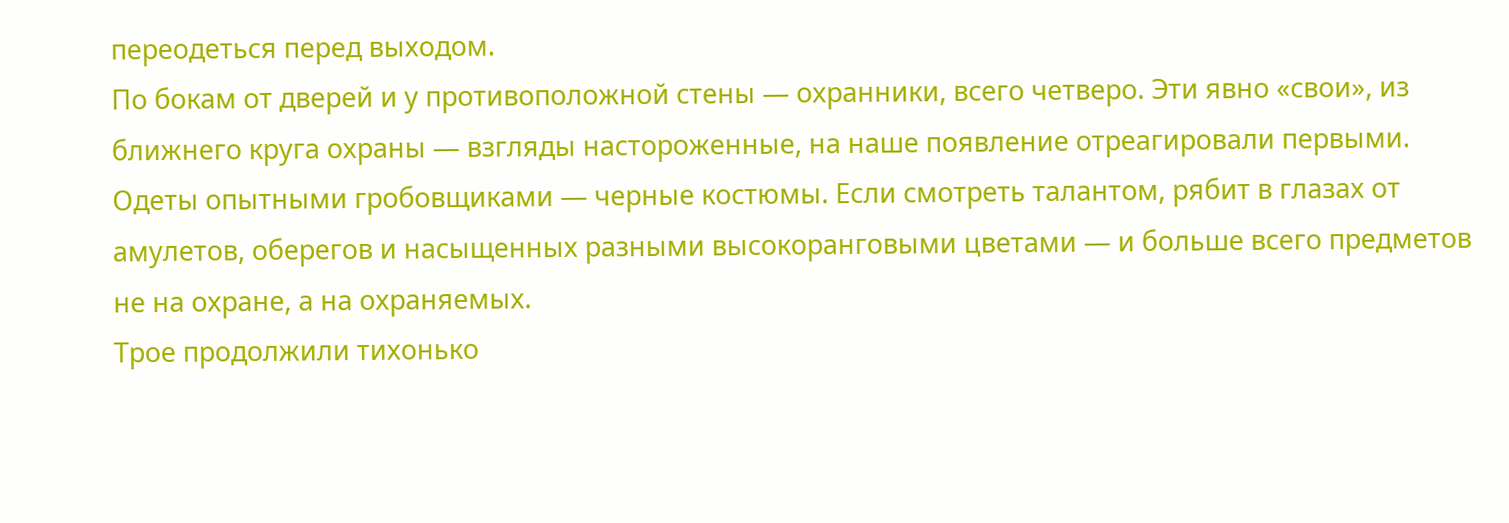переодеться перед выходом.
По бокам от дверей и у противоположной стены — охранники, всего четверо. Эти явно «свои», из ближнего круга охраны — взгляды настороженные, на наше появление отреагировали первыми. Одеты опытными гробовщиками — черные костюмы. Если смотреть талантом, рябит в глазах от амулетов, оберегов и насыщенных разными высокоранговыми цветами — и больше всего предметов не на охране, а на охраняемых.
Трое продолжили тихонько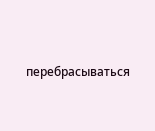перебрасываться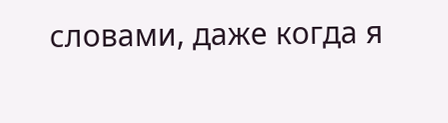словами, даже когда я